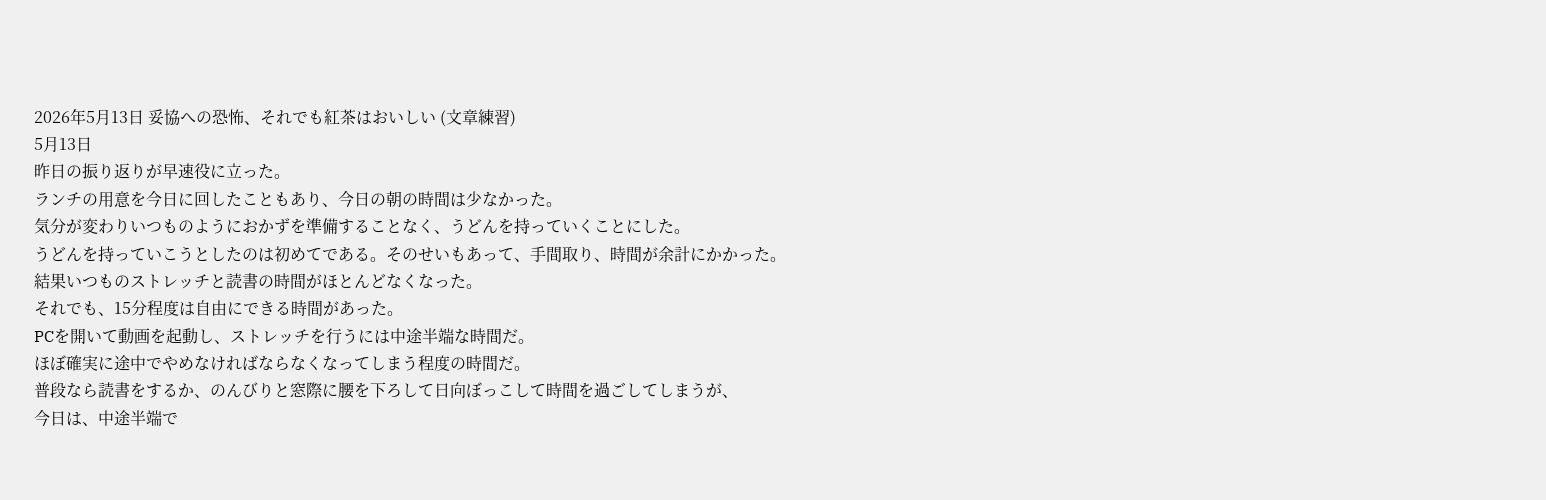2026年5月13日 妥協への恐怖、それでも紅茶はおいしい (文章練習)
5月13日
昨日の振り返りが早速役に立った。
ランチの用意を今日に回したこともあり、今日の朝の時間は少なかった。
気分が変わりいつものようにおかずを準備することなく、うどんを持っていくことにした。
うどんを持っていこうとしたのは初めてである。そのせいもあって、手間取り、時間が余計にかかった。
結果いつものストレッチと読書の時間がほとんどなくなった。
それでも、15分程度は自由にできる時間があった。
PCを開いて動画を起動し、ストレッチを行うには中途半端な時間だ。
ほぼ確実に途中でやめなければならなくなってしまう程度の時間だ。
普段なら読書をするか、のんびりと窓際に腰を下ろして日向ぼっこして時間を過ごしてしまうが、
今日は、中途半端で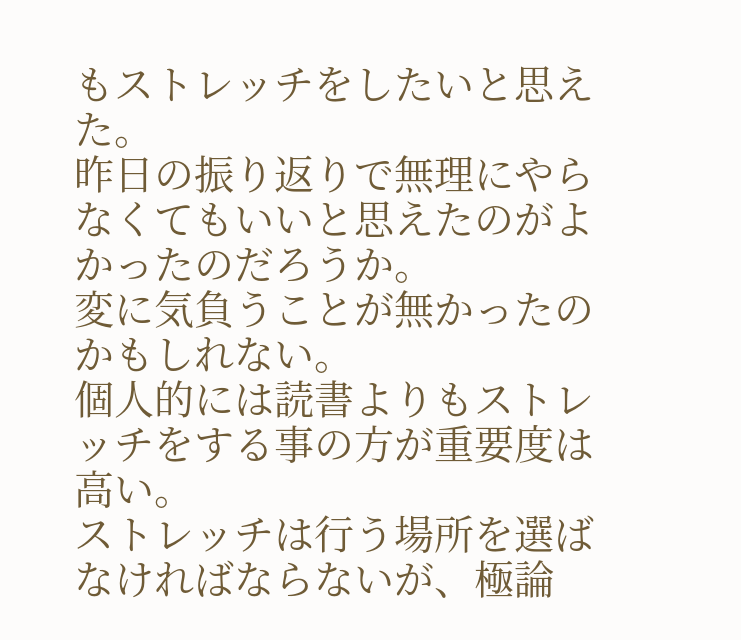もストレッチをしたいと思えた。
昨日の振り返りで無理にやらなくてもいいと思えたのがよかったのだろうか。
変に気負うことが無かったのかもしれない。
個人的には読書よりもストレッチをする事の方が重要度は高い。
ストレッチは行う場所を選ばなければならないが、極論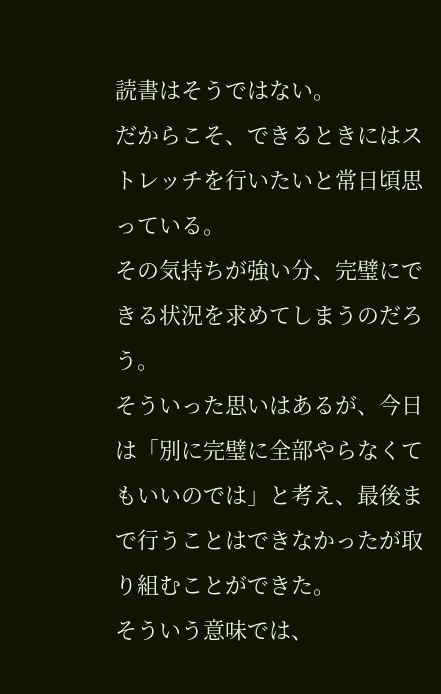読書はそうではない。
だからこそ、できるときにはストレッチを行いたいと常日頃思っている。
その気持ちが強い分、完璧にできる状況を求めてしまうのだろう。
そういった思いはあるが、今日は「別に完璧に全部やらなくてもいいのでは」と考え、最後まで行うことはできなかったが取り組むことができた。
そういう意味では、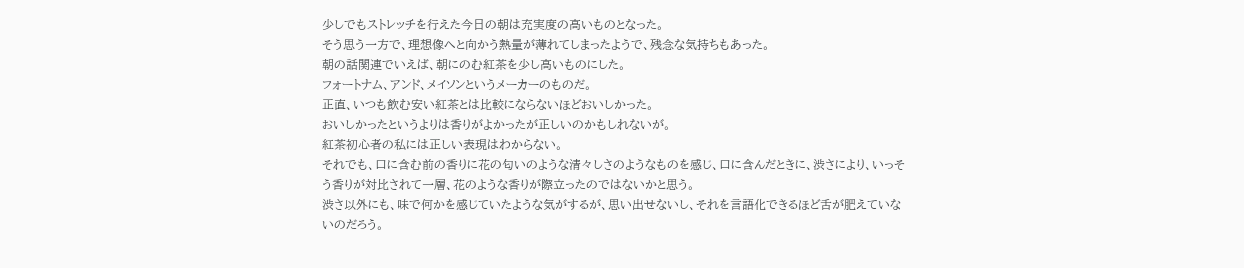少しでもストレッチを行えた今日の朝は充実度の高いものとなった。
そう思う一方で、理想像へと向かう熱量が薄れてしまったようで、残念な気持ちもあった。
朝の話関連でいえば、朝にのむ紅茶を少し高いものにした。
フォートナム、アンド、メイソンというメーカーのものだ。
正直、いつも飲む安い紅茶とは比較にならないほどおいしかった。
おいしかったというよりは香りがよかったが正しいのかもしれないが。
紅茶初心者の私には正しい表現はわからない。
それでも、口に含む前の香りに花の匂いのような清々しさのようなものを感じ、口に含んだときに、渋さにより、いっそう香りが対比されて一層、花のような香りが際立ったのではないかと思う。
渋さ以外にも、味で何かを感じていたような気がするが、思い出せないし、それを言語化できるほど舌が肥えていないのだろう。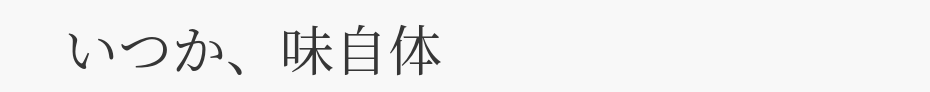いつか、味自体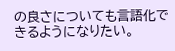の良さについても言語化できるようになりたい。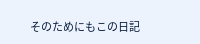そのためにもこの日記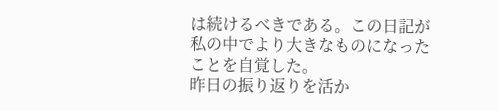は続けるべきである。この日記が私の中でより大きなものになったことを自覚した。
昨日の振り返りを活か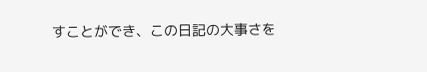すことができ、この日記の大事さを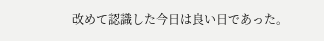改めて認識した今日は良い日であった。